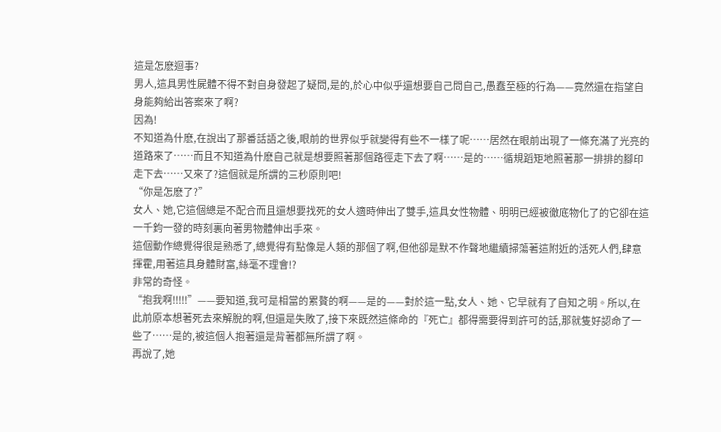這是怎麽迴事?
男人,這具男性屍體不得不對自身發起了疑問,是的,於心中似乎還想要自己問自己,愚蠢至極的行為——竟然還在指望自身能夠給出答案來了啊?
因為!
不知道為什麽,在說出了那番話語之後,眼前的世界似乎就變得有些不一樣了呢……居然在眼前出現了一條充滿了光亮的道路來了……而且不知道為什麽自己就是想要照著那個路徑走下去了啊……是的……循規蹈矩地照著那一排排的腳印走下去……又來了?這個就是所謂的三秒原則吧!
“你是怎麽了?”
女人、她,它這個總是不配合而且還想要找死的女人適時伸出了雙手,這具女性物體、明明已經被徹底物化了的它卻在這一千鈞一發的時刻裏向著男物體伸出手來。
這個動作總覺得很是熟悉了,總覺得有點像是人類的那個了啊,但他卻是默不作聲地繼續掃蕩著這附近的活死人們,肆意揮霍,用著這具身體財富,絲毫不理會!?
非常的奇怪。
“抱我啊!!!!!”——要知道,我可是相當的累贅的啊——是的——對於這一點,女人、她、它早就有了自知之明。所以,在此前原本想著死去來解脫的啊,但還是失敗了,接下來既然這條命的『死亡』都得需要得到許可的話,那就隻好認命了一些了……是的,被這個人抱著還是背著都無所謂了啊。
再說了,她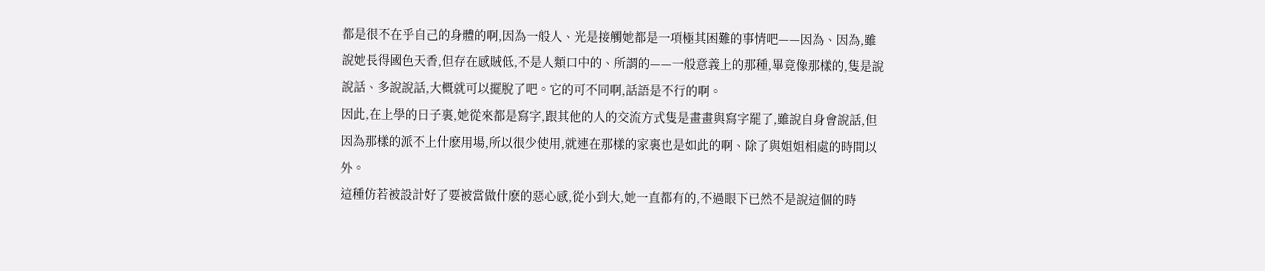都是很不在乎自己的身體的啊,因為一般人、光是接觸她都是一項極其困難的事情吧——因為、因為,雖說她長得國色天香,但存在感賊低,不是人類口中的、所謂的——一般意義上的那種,畢竟像那樣的,隻是說說話、多說說話,大概就可以擺脫了吧。它的可不同啊,話語是不行的啊。
因此,在上學的日子裏,她從來都是寫字,跟其他的人的交流方式隻是畫畫與寫字罷了,雖說自身會說話,但因為那樣的派不上什麽用場,所以很少使用,就連在那樣的家裏也是如此的啊、除了與姐姐相處的時間以外。
這種仿若被設計好了要被當做什麽的惡心感,從小到大,她一直都有的,不過眼下已然不是說這個的時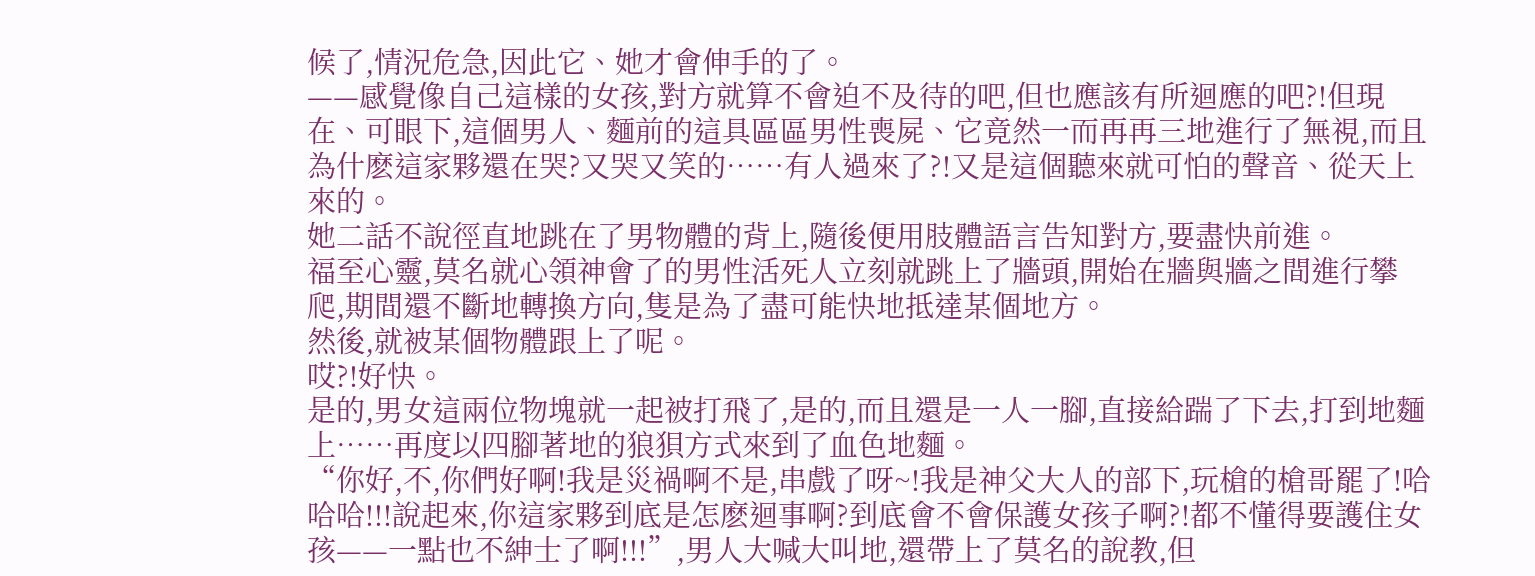候了,情況危急,因此它、她才會伸手的了。
——感覺像自己這樣的女孩,對方就算不會迫不及待的吧,但也應該有所迴應的吧?!但現在、可眼下,這個男人、麵前的這具區區男性喪屍、它竟然一而再再三地進行了無視,而且為什麽這家夥還在哭?又哭又笑的……有人過來了?!又是這個聽來就可怕的聲音、從天上來的。
她二話不說徑直地跳在了男物體的背上,隨後便用肢體語言告知對方,要盡快前進。
福至心靈,莫名就心領神會了的男性活死人立刻就跳上了牆頭,開始在牆與牆之間進行攀爬,期間還不斷地轉換方向,隻是為了盡可能快地抵達某個地方。
然後,就被某個物體跟上了呢。
哎?!好快。
是的,男女這兩位物塊就一起被打飛了,是的,而且還是一人一腳,直接給踹了下去,打到地麵上……再度以四腳著地的狼狽方式來到了血色地麵。
“你好,不,你們好啊!我是災禍啊不是,串戲了呀~!我是神父大人的部下,玩槍的槍哥罷了!哈哈哈!!!說起來,你這家夥到底是怎麽迴事啊?到底會不會保護女孩子啊?!都不懂得要護住女孩——一點也不紳士了啊!!!”,男人大喊大叫地,還帶上了莫名的說教,但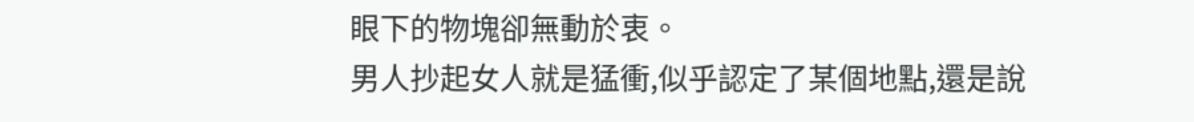眼下的物塊卻無動於衷。
男人抄起女人就是猛衝,似乎認定了某個地點,還是說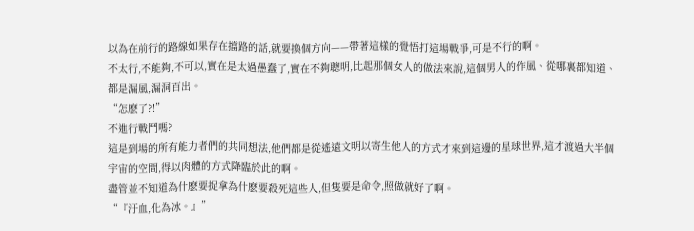以為在前行的路線如果存在擋路的話,就要換個方向——帶著這樣的覺悟打這場戰爭,可是不行的啊。
不太行,不能夠,不可以,實在是太過愚蠢了,實在不夠聰明,比起那個女人的做法來說,這個男人的作風、從哪裏都知道、都是漏風,漏洞百出。
“怎麽了?!”
不進行戰鬥嗎?
這是到場的所有能力者們的共同想法,他們都是從遙遠文明以寄生他人的方式才來到這邊的星球世界,這才渡過大半個宇宙的空間,得以肉體的方式降臨於此的啊。
盡管並不知道為什麽要捉拿為什麽要殺死這些人,但隻要是命令,照做就好了啊。
“『汙血,化為冰。』”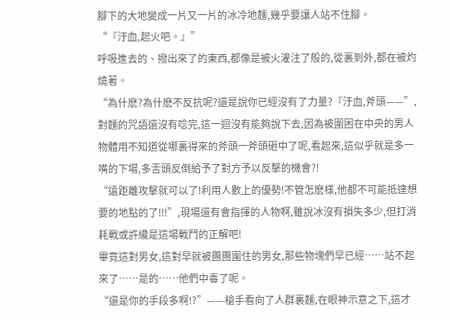腳下的大地變成一片又一片的冰冷地麵,幾乎要讓人站不住腳。
“『汙血,起火吧。』”
呼吸進去的、撥出來了的東西,都像是被火灌注了般的,從裏到外,都在被灼燒著。
“為什麽?為什麽不反抗呢?還是說你已經沒有了力量?『汙血,斧頭——”,對麵的咒語還沒有唸完,這一迴沒有能夠說下去,因為被圍困在中央的男人物體用不知道從哪裏得來的斧頭一斧頭砸中了呢,看起來,這似乎就是多一嘴的下場,多舌頭反倒給予了對方予以反擊的機會?!
“遠距離攻擊就可以了!利用人數上的優勢!不管怎麽樣,他都不可能抵達想要的地點的了!!!”,現場還有會指揮的人物啊,雖說冰沒有損失多少,但打消耗戰或許纔是這場戰鬥的正解吧!
畢竟這對男女,這對早就被團團圍住的男女,那些物塊們早已經……站不起來了……是的……他們中毒了呢。
“還是你的手段多啊!?”——槍手看向了人群裏麵,在眼神示意之下,這才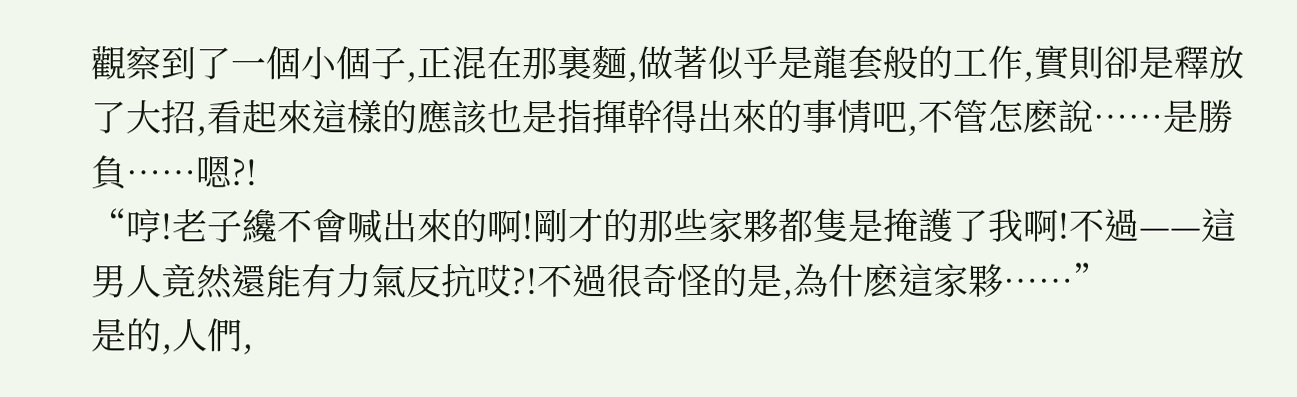觀察到了一個小個子,正混在那裏麵,做著似乎是龍套般的工作,實則卻是釋放了大招,看起來這樣的應該也是指揮幹得出來的事情吧,不管怎麽說……是勝負……嗯?!
“哼!老子纔不會喊出來的啊!剛才的那些家夥都隻是掩護了我啊!不過——這男人竟然還能有力氣反抗哎?!不過很奇怪的是,為什麽這家夥……”
是的,人們,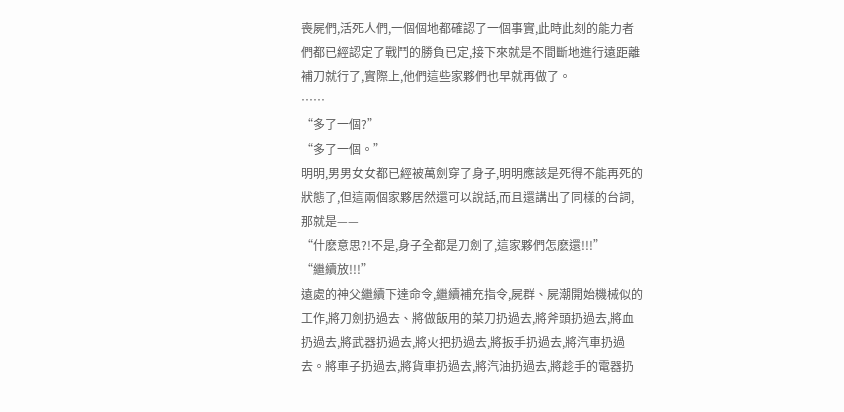喪屍們,活死人們,一個個地都確認了一個事實,此時此刻的能力者們都已經認定了戰鬥的勝負已定,接下來就是不間斷地進行遠距離補刀就行了,實際上,他們這些家夥們也早就再做了。
……
“多了一個?”
“多了一個。”
明明,男男女女都已經被萬劍穿了身子,明明應該是死得不能再死的狀態了,但這兩個家夥居然還可以說話,而且還講出了同樣的台詞,那就是——
“什麽意思?!不是,身子全都是刀劍了,這家夥們怎麽還!!!”
“繼續放!!!”
遠處的神父繼續下達命令,繼續補充指令,屍群、屍潮開始機械似的工作,將刀劍扔過去、將做飯用的菜刀扔過去,將斧頭扔過去,將血扔過去,將武器扔過去,將火把扔過去,將扳手扔過去,將汽車扔過去。將車子扔過去,將貨車扔過去,將汽油扔過去,將趁手的電器扔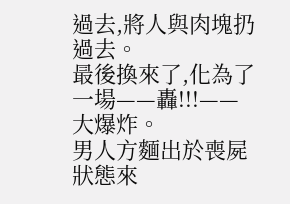過去,將人與肉塊扔過去。
最後換來了,化為了一場——轟!!!——大爆炸。
男人方麵出於喪屍狀態來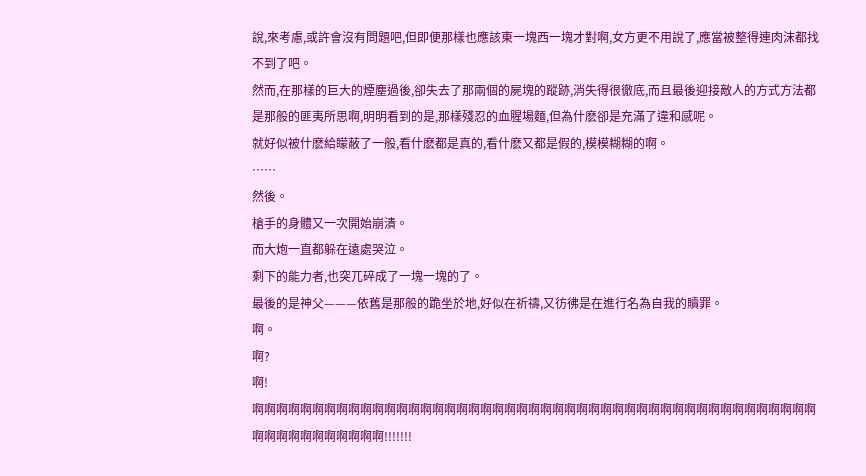說,來考慮,或許會沒有問題吧,但即便那樣也應該東一塊西一塊才對啊,女方更不用說了,應當被整得連肉沫都找不到了吧。
然而,在那樣的巨大的煙塵過後,卻失去了那兩個的屍塊的蹤跡,消失得很徹底,而且最後迎接敵人的方式方法都是那般的匪夷所思啊,明明看到的是,那樣殘忍的血腥場麵,但為什麽卻是充滿了違和感呢。
就好似被什麽給矇蔽了一般,看什麽都是真的,看什麽又都是假的,模模糊糊的啊。
……
然後。
槍手的身體又一次開始崩潰。
而大炮一直都躲在遠處哭泣。
剩下的能力者,也突兀碎成了一塊一塊的了。
最後的是神父———依舊是那般的跪坐於地,好似在祈禱,又彷彿是在進行名為自我的贖罪。
啊。
啊?
啊!
啊啊啊啊啊啊啊啊啊啊啊啊啊啊啊啊啊啊啊啊啊啊啊啊啊啊啊啊啊啊啊啊啊啊啊啊啊啊啊啊啊啊啊啊啊啊啊啊啊啊啊啊啊啊啊啊啊啊!!!!!!!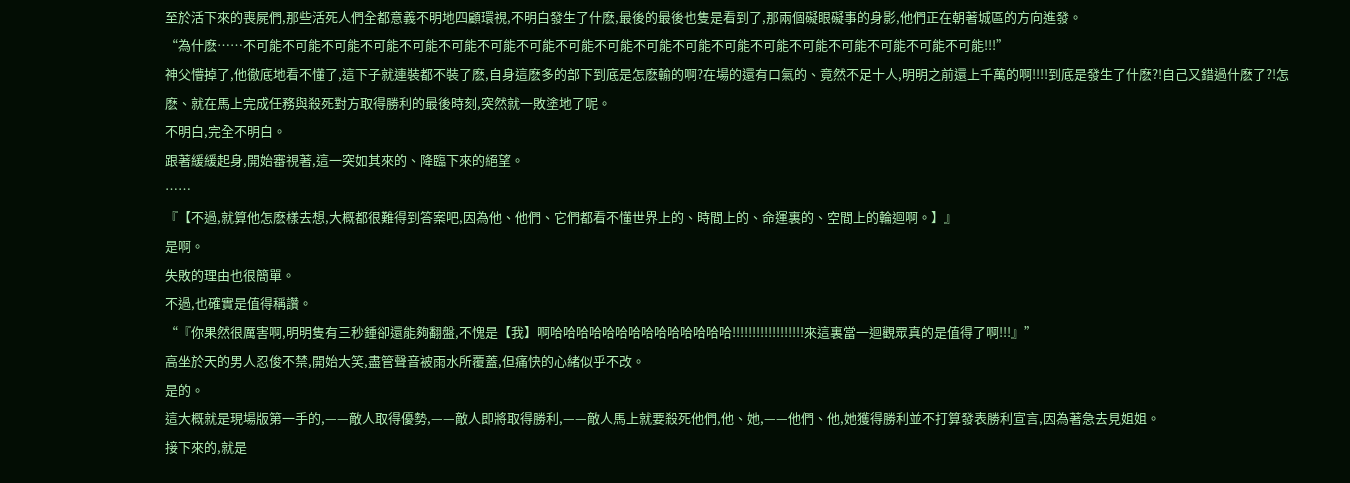至於活下來的喪屍們,那些活死人們全都意義不明地四顧環視,不明白發生了什麽,最後的最後也隻是看到了,那兩個礙眼礙事的身影,他們正在朝著城區的方向進發。
“為什麽……不可能不可能不可能不可能不可能不可能不可能不可能不可能不可能不可能不可能不可能不可能不可能不可能不可能不可能不可能!!!”
神父懵掉了,他徹底地看不懂了,這下子就連裝都不裝了麽,自身這麽多的部下到底是怎麽輸的啊?在場的還有口氣的、竟然不足十人,明明之前還上千萬的啊!!!!到底是發生了什麽?!自己又錯過什麽了?!怎麽、就在馬上完成任務與殺死對方取得勝利的最後時刻,突然就一敗塗地了呢。
不明白,完全不明白。
跟著緩緩起身,開始審視著,這一突如其來的、降臨下來的絕望。
……
『【不過,就算他怎麽樣去想,大概都很難得到答案吧,因為他、他們、它們都看不懂世界上的、時間上的、命運裏的、空間上的輪迴啊。】』
是啊。
失敗的理由也很簡單。
不過,也確實是值得稱讚。
“『你果然很厲害啊,明明隻有三秒鍾卻還能夠翻盤,不愧是【我】啊哈哈哈哈哈哈哈哈哈哈哈哈哈哈!!!!!!!!!!!!!!!!!!來這裏當一迴觀眾真的是值得了啊!!!』”
高坐於天的男人忍俊不禁,開始大笑,盡管聲音被雨水所覆蓋,但痛快的心緒似乎不改。
是的。
這大概就是現場版第一手的,——敵人取得優勢,——敵人即將取得勝利,——敵人馬上就要殺死他們,他、她,——他們、他,她獲得勝利並不打算發表勝利宣言,因為著急去見姐姐。
接下來的,就是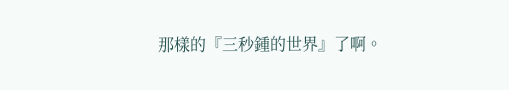那樣的『三秒鍾的世界』了啊。